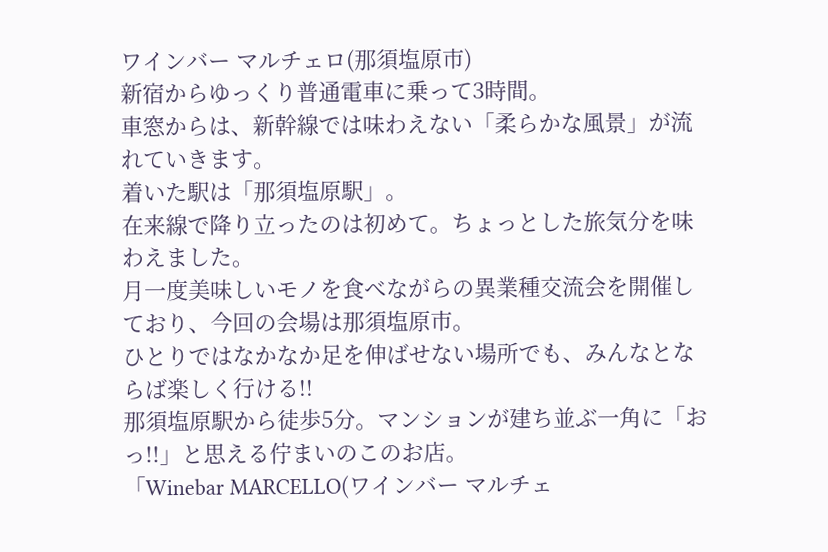ワインバー マルチェロ(那須塩原市)
新宿からゆっくり普通電車に乗って3時間。
車窓からは、新幹線では味わえない「柔らかな風景」が流れていきます。
着いた駅は「那須塩原駅」。
在来線で降り立ったのは初めて。ちょっとした旅気分を味わえました。
月一度美味しいモノを食べながらの異業種交流会を開催しており、今回の会場は那須塩原市。
ひとりではなかなか足を伸ばせない場所でも、みんなとならば楽しく行ける!!
那須塩原駅から徒歩5分。マンションが建ち並ぶ一角に「おっ!!」と思える佇まいのこのお店。
「Winebar MARCELLO(ワインバー マルチェ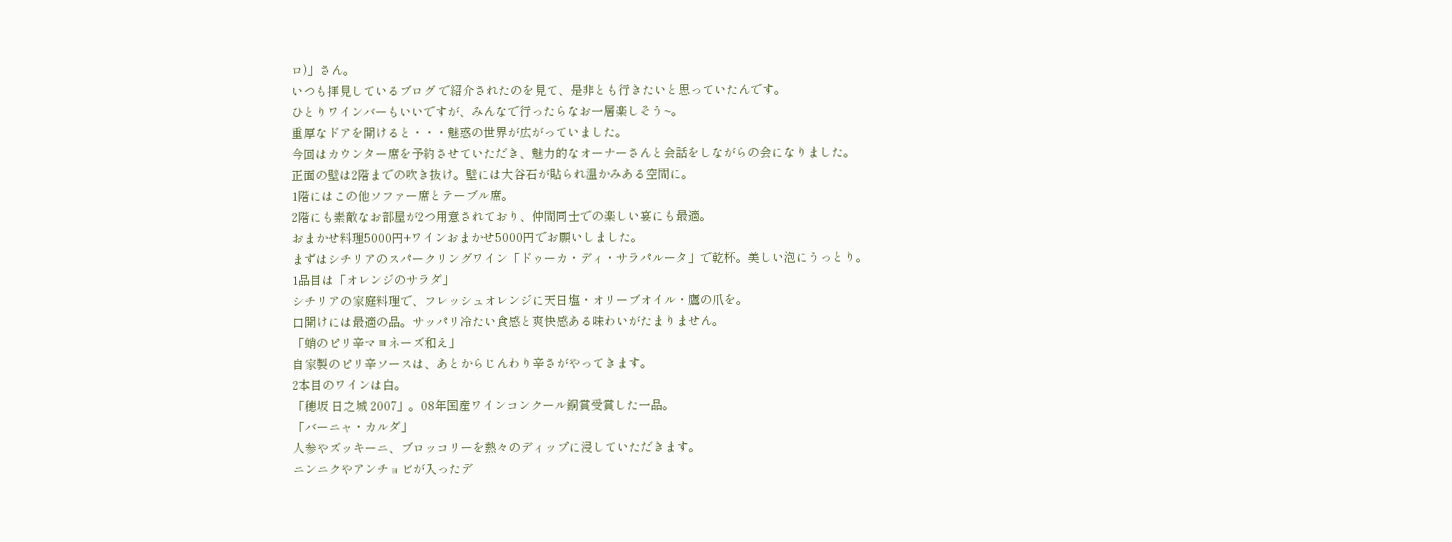ロ)」さん。
いつも拝見しているブログ で紹介されたのを見て、是非とも行きたいと思っていたんです。
ひとりワインバーもいいですが、みんなで行ったらなお一層楽しそう~。
重厚なドアを開けると・・・魅惑の世界が広がっていました。
今回はカウンター席を予約させていただき、魅力的なオーナーさんと会話をしながらの会になりました。
正面の壁は2階までの吹き抜け。壁には大谷石が貼られ温かみある空間に。
1階にはこの他ソファー席とテーブル席。
2階にも素敵なお部屋が2つ用意されており、仲間同士での楽しい宴にも最適。
おまかせ料理5000円+ワインおまかせ5000円でお願いしました。
まずはシチリアのスパークリングワイン「ドゥーカ・ディ・サラパルータ」で乾杯。美しい泡にうっとり。
1品目は「オレンジのサラダ」
シチリアの家庭料理で、フレッシュオレンジに天日塩・オリーブオイル・鷹の爪を。
口開けには最適の品。サッパリ冷たい食感と爽快感ある味わいがたまりません。
「蛸のピリ辛マヨネーズ和え」
自家製のピリ辛ソースは、あとからじんわり辛さがやってきます。
2本目のワインは白。
「穂坂 日之城 2007」。08年国産ワインコンクール銅賞受賞した一品。
「バーニャ・カルダ」
人参やズッキーニ、ブロッコリーを熱々のディップに浸していただきます。
ニンニクやアンチョビが入ったデ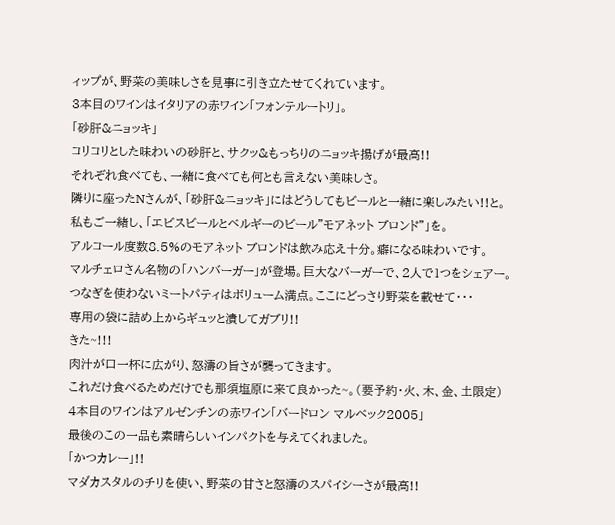ィップが、野菜の美味しさを見事に引き立たせてくれています。
3本目のワインはイタリアの赤ワイン「フォンテルートリ」。
「砂肝&ニョッキ」
コリコリとした味わいの砂肝と、サクッ&もっちりのニョッキ揚げが最高!!
それぞれ食べても、一緒に食べても何とも言えない美味しさ。
隣りに座ったNさんが、「砂肝&ニョッキ」にはどうしてもビールと一緒に楽しみたい!!と。
私もご一緒し、「エビスビールとベルギーのビール”モアネット ブロンド”」を。
アルコール度数8.5%のモアネット ブロンドは飲み応え十分。癖になる味わいです。
マルチェロさん名物の「ハンバーガー」が登場。巨大なバーガーで、2人で1つをシェアー。
つなぎを使わないミートパティはボリューム満点。ここにどっさり野菜を載せて・・・
専用の袋に詰め上からギュッと潰してガブリ!!
きた~!!!
肉汁が口一杯に広がり、怒濤の旨さが襲ってきます。
これだけ食べるためだけでも那須塩原に来て良かった~。(要予約・火、木、金、土限定)
4本目のワインはアルゼンチンの赤ワイン「バードロン マルベック2005」
最後のこの一品も素晴らしいインパクトを与えてくれました。
「かつカレー」!!
マダカスタルのチリを使い、野菜の甘さと怒濤のスパイシーさが最高!!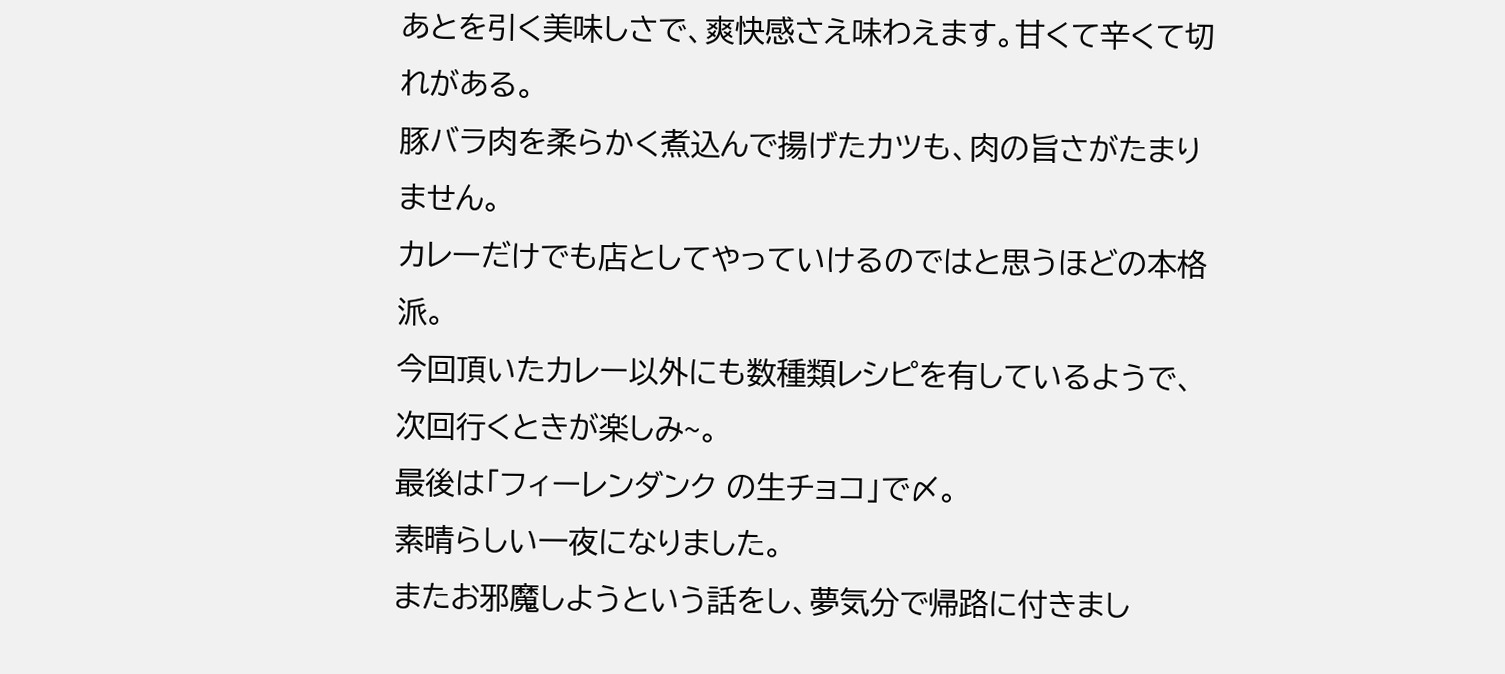あとを引く美味しさで、爽快感さえ味わえます。甘くて辛くて切れがある。
豚バラ肉を柔らかく煮込んで揚げたカツも、肉の旨さがたまりません。
カレーだけでも店としてやっていけるのではと思うほどの本格派。
今回頂いたカレー以外にも数種類レシピを有しているようで、次回行くときが楽しみ~。
最後は「フィーレンダンク の生チョコ」で〆。
素晴らしい一夜になりました。
またお邪魔しようという話をし、夢気分で帰路に付きまし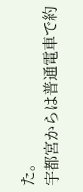た。
宇都宮からは普通電車で約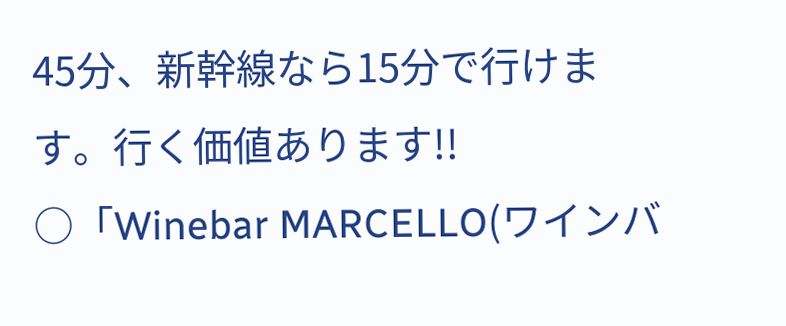45分、新幹線なら15分で行けます。行く価値あります!!
○「Winebar MARCELLO(ワインバ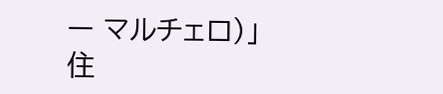ー マルチェロ)」
住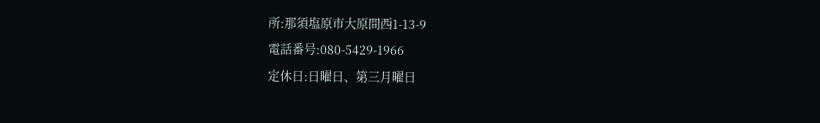所:那須塩原市大原間西1-13-9
電話番号:080-5429-1966
定休日:日曜日、第三月曜日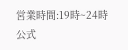営業時間:19時~24時
公式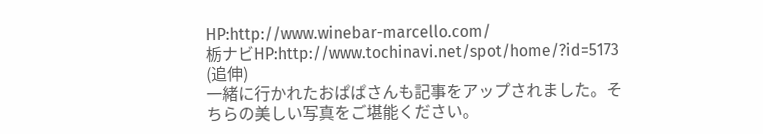HP:http://www.winebar-marcello.com/
栃ナビHP:http://www.tochinavi.net/spot/home/?id=5173
(追伸)
一緒に行かれたおぱぱさんも記事をアップされました。そちらの美しい写真をご堪能ください。